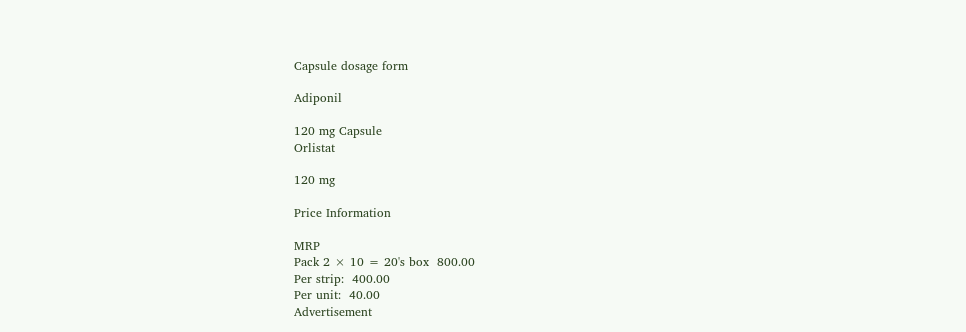Capsule dosage form

Adiponil

120 mg Capsule
Orlistat

120 mg

Price Information

MRP
Pack 2 × 10 = 20's box  800.00
Per strip:  400.00
Per unit:  40.00
Advertisement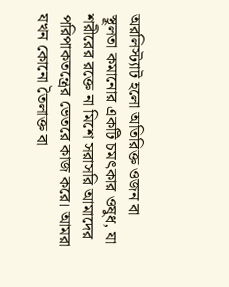অরলিস্ট্যাট হলো অতিরিক্ত ওজন বা স্থূলতা কমানোর একটি চমৎকার ওষুধ, যা শরীরের রক্তে না মিশে সরাসরি আমাদের পরিপাকতন্ত্রের ভেতরে কাজ করে। আমরা যখন কোনো তৈলাক্ত বা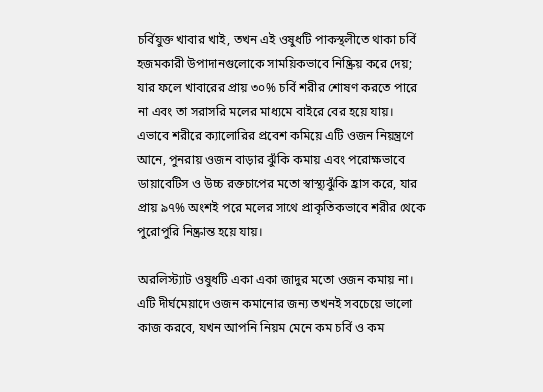চর্বিযুক্ত খাবার খাই, তখন এই ওষুধটি পাকস্থলীতে থাকা চর্বি হজমকারী উপাদানগুলোকে সাময়িকভাবে নিষ্ক্রিয় করে দেয়; যার ফলে খাবারের প্রায় ৩০% চর্বি শরীর শোষণ করতে পারে না এবং তা সরাসরি মলের মাধ্যমে বাইরে বের হয়ে যায়। এভাবে শরীরে ক্যালোরির প্রবেশ কমিয়ে এটি ওজন নিয়ন্ত্রণে আনে, পুনরায় ওজন বাড়ার ঝুঁকি কমায় এবং পরোক্ষভাবে ডায়াবেটিস ও উচ্চ রক্তচাপের মতো স্বাস্থ্যঝুঁকি হ্রাস করে, যার প্রায় ৯৭% অংশই পরে মলের সাথে প্রাকৃতিকভাবে শরীর থেকে পুরোপুরি নিষ্ক্রান্ত হয়ে যায়।

অরলিস্ট্যাট ওষুধটি একা একা জাদুর মতো ওজন কমায় না। এটি দীর্ঘমেয়াদে ওজন কমানোর জন্য তখনই সবচেয়ে ভালো কাজ করবে, যখন আপনি নিয়ম মেনে কম চর্বি ও কম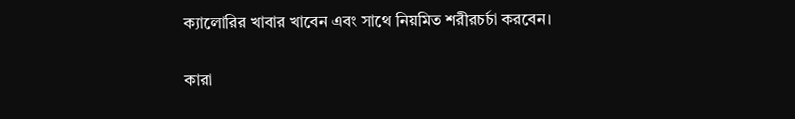ক্যালোরির খাবার খাবেন এবং সাথে নিয়মিত শরীরচর্চা করবেন।

কারা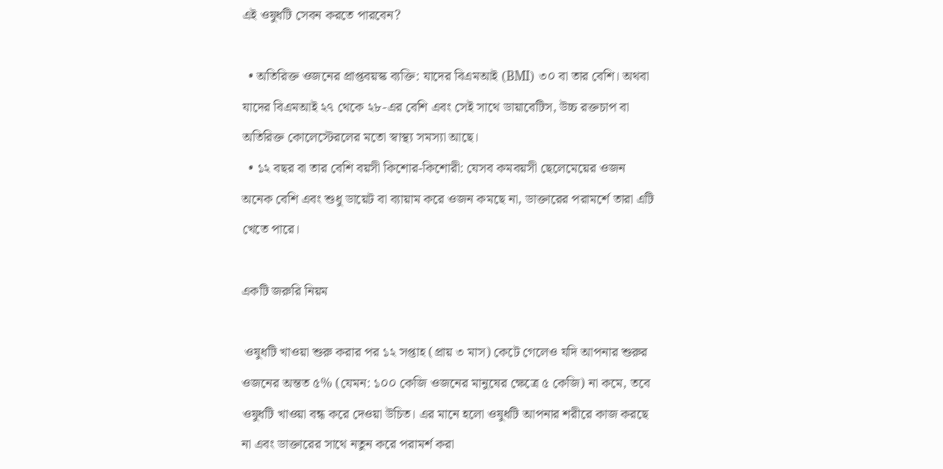এই ওষুধটি সেবন করতে পারবেন?

  • অতিরিক্ত ওজনের প্রাপ্তবয়স্ক ব্যক্তি: যাদের বিএমআই (BMI) ৩০ বা তার বেশি। অথবা যাদের বিএমআই ২৭ থেকে ২৮-এর বেশি এবং সেই সাথে ডায়াবেটিস, উচ্চ রক্তচাপ বা অতিরিক্ত কোলেস্টেরলের মতো স্বাস্থ্য সমস্যা আছে।
  • ১২ বছর বা তার বেশি বয়সী কিশোর-কিশোরী: যেসব কমবয়সী ছেলেমেয়ের ওজন অনেক বেশি এবং শুধু ডায়েট বা ব্যায়াম করে ওজন কমছে না, ডাক্তারের পরামর্শে তারা এটি খেতে পারে।

একটি জরুরি নিয়ম

 ওষুধটি খাওয়া শুরু করার পর ১২ সপ্তাহ (প্রায় ৩ মাস) কেটে গেলেও যদি আপনার শুরুর ওজনের অন্তত ৫% (যেমন: ১০০ কেজি ওজনের মানুষের ক্ষেত্রে ৫ কেজি) না কমে, তবে ওষুধটি খাওয়া বন্ধ করে দেওয়া উচিত। এর মানে হলো ওষুধটি আপনার শরীরে কাজ করছে না এবং ডাক্তারের সাথে নতুন করে পরামর্শ করা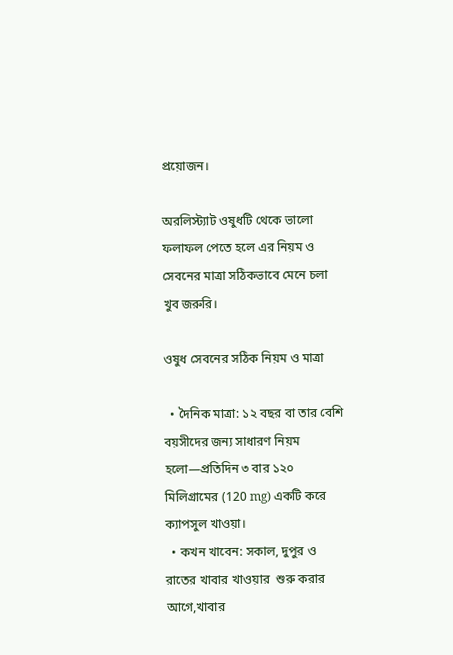প্রয়োজন।

অরলিস্ট্যাট ওষুধটি থেকে ভালো ফলাফল পেতে হলে এর নিয়ম ও সেবনের মাত্রা সঠিকভাবে মেনে চলা খুব জরুরি।

ওষুধ সেবনের সঠিক নিয়ম ও মাত্রা

  • দৈনিক মাত্রা: ১২ বছর বা তার বেশি বয়সীদের জন্য সাধারণ নিয়ম হলো—প্রতিদিন ৩ বার ১২০ মিলিগ্রামের (120 mg) একটি করে ক্যাপসুল খাওয়া।
  • কখন খাবেন: সকাল, দুপুর ও রাতের খাবার খাওয়ার  শুরু করার আগে,খাবার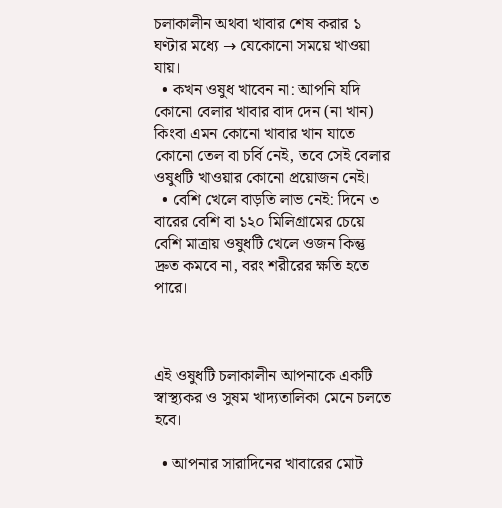চলাকালীন অথবা খাবার শেষ করার ১ ঘণ্টার মধ্যে → যেকোনো সময়ে খাওয়া যায়।
  • কখন ওষুধ খাবেন না: আপনি যদি কোনো বেলার খাবার বাদ দেন (না খান) কিংবা এমন কোনো খাবার খান যাতে কোনো তেল বা চর্বি নেই, তবে সেই বেলার ওষুধটি খাওয়ার কোনো প্রয়োজন নেই।
  • বেশি খেলে বাড়তি লাভ নেই: দিনে ৩ বারের বেশি বা ১২০ মিলিগ্রামের চেয়ে বেশি মাত্রায় ওষুধটি খেলে ওজন কিন্তু দ্রুত কমবে না, বরং শরীরের ক্ষতি হতে পারে।



এই ওষুধটি চলাকালীন আপনাকে একটি স্বাস্থ্যকর ও সুষম খাদ্যতালিকা মেনে চলতে হবে।

  • আপনার সারাদিনের খাবারের মোট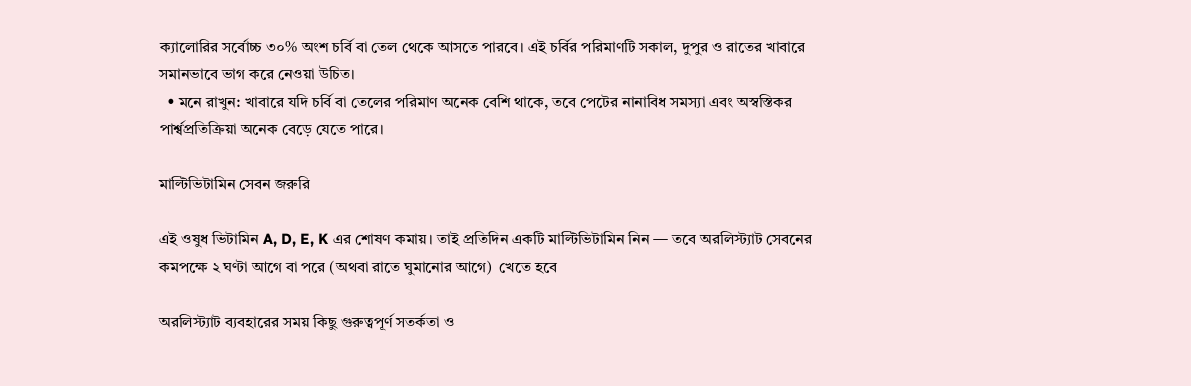ক্যালোরির সর্বোচ্চ ৩০% অংশ চর্বি বা তেল থেকে আসতে পারবে। এই চর্বির পরিমাণটি সকাল, দুপুর ও রাতের খাবারে সমানভাবে ভাগ করে নেওয়া উচিত।
  • মনে রাখুন: খাবারে যদি চর্বি বা তেলের পরিমাণ অনেক বেশি থাকে, তবে পেটের নানাবিধ সমস্যা এবং অস্বস্তিকর পার্শ্বপ্রতিক্রিয়া অনেক বেড়ে যেতে পারে।

মাল্টিভিটামিন সেবন জরুরি

এই ওষুধ ভিটামিন A, D, E, K এর শোষণ কমায়। তাই প্রতিদিন একটি মাল্টিভিটামিন নিন — তবে অরলিস্ট্যাট সেবনের কমপক্ষে ২ ঘণ্টা আগে বা পরে (অথবা রাতে ঘুমানোর আগে)  খেতে হবে

অরলিস্ট্যাট ব্যবহারের সময় কিছু গুরুত্বপূর্ণ সতর্কতা ও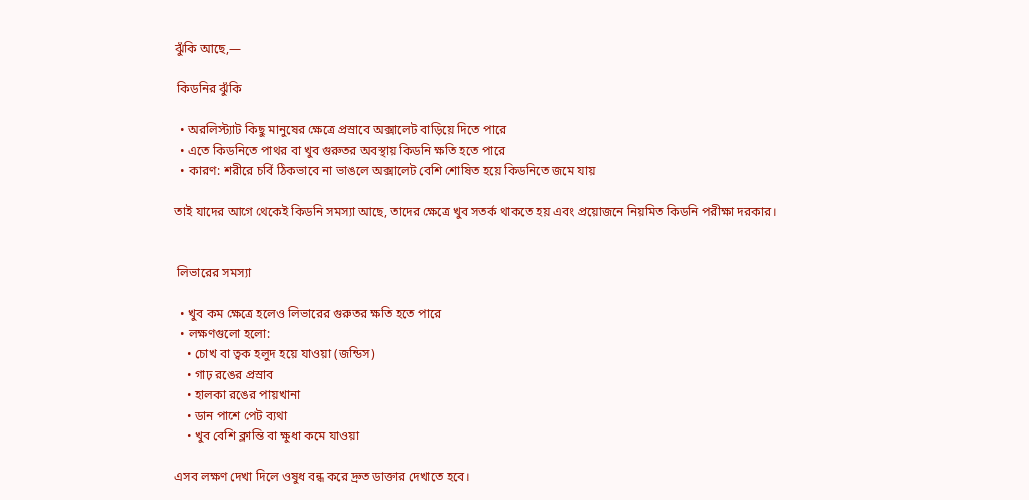ঝুঁকি আছে,—

 কিডনির ঝুঁকি

  • অরলিস্ট্যাট কিছু মানুষের ক্ষেত্রে প্রস্রাবে অক্সালেট বাড়িয়ে দিতে পারে
  • এতে কিডনিতে পাথর বা খুব গুরুতর অবস্থায় কিডনি ক্ষতি হতে পারে
  • কারণ: শরীরে চর্বি ঠিকভাবে না ভাঙলে অক্সালেট বেশি শোষিত হয়ে কিডনিতে জমে যায়

তাই যাদের আগে থেকেই কিডনি সমস্যা আছে, তাদের ক্ষেত্রে খুব সতর্ক থাকতে হয় এবং প্রয়োজনে নিয়মিত কিডনি পরীক্ষা দরকার।


 লিভারের সমস্যা

  • খুব কম ক্ষেত্রে হলেও লিভারের গুরুতর ক্ষতি হতে পারে
  • লক্ষণগুলো হলো:
    • চোখ বা ত্বক হলুদ হয়ে যাওয়া (জন্ডিস)
    • গাঢ় রঙের প্রস্রাব
    • হালকা রঙের পায়খানা
    • ডান পাশে পেট ব্যথা
    • খুব বেশি ক্লান্তি বা ক্ষুধা কমে যাওয়া

এসব লক্ষণ দেখা দিলে ওষুধ বন্ধ করে দ্রুত ডাক্তার দেখাতে হবে।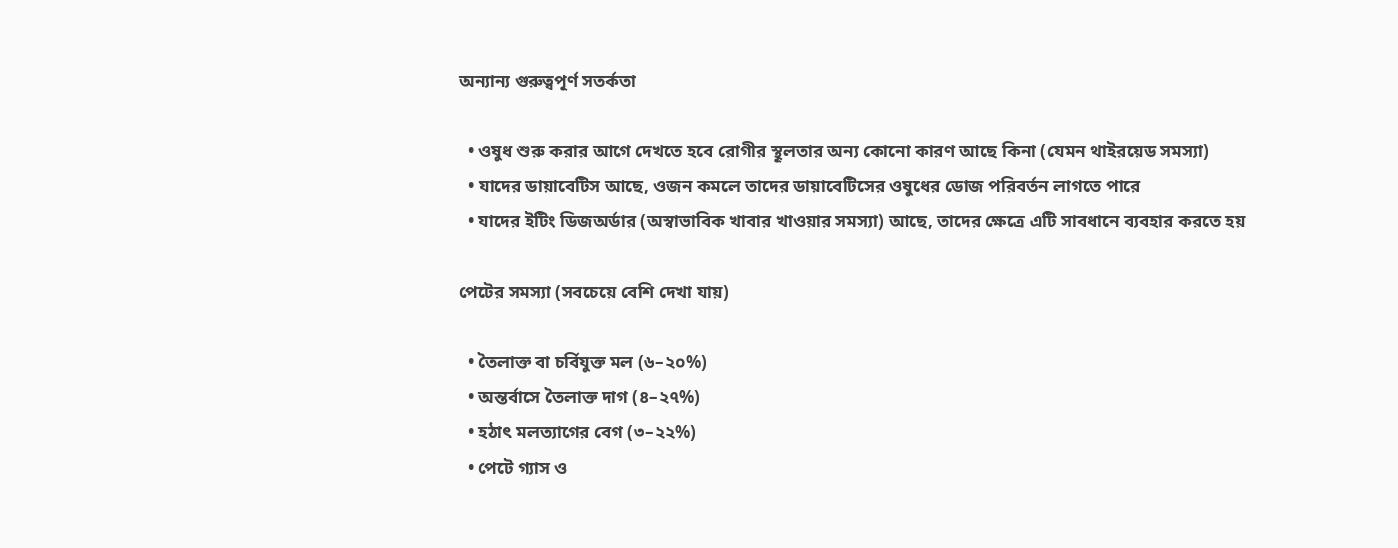অন্যান্য গুরুত্বপূর্ণ সতর্কতা

  • ওষুধ শুরু করার আগে দেখতে হবে রোগীর স্থূলতার অন্য কোনো কারণ আছে কিনা (যেমন থাইরয়েড সমস্যা)
  • যাদের ডায়াবেটিস আছে, ওজন কমলে তাদের ডায়াবেটিসের ওষুধের ডোজ পরিবর্তন লাগতে পারে
  • যাদের ইটিং ডিজঅর্ডার (অস্বাভাবিক খাবার খাওয়ার সমস্যা) আছে, তাদের ক্ষেত্রে এটি সাবধানে ব্যবহার করতে হয়

পেটের সমস্যা (সবচেয়ে বেশি দেখা যায়)

  • তৈলাক্ত বা চর্বিযুক্ত মল (৬–২০%)
  • অন্তর্বাসে তৈলাক্ত দাগ (৪–২৭%)
  • হঠাৎ মলত্যাগের বেগ (৩–২২%)
  • পেটে গ্যাস ও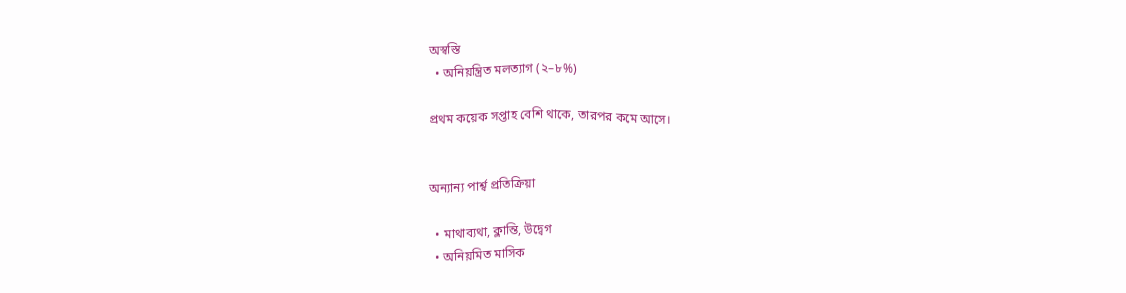অস্বস্তি
  • অনিয়ন্ত্রিত মলত্যাগ (২–৮%)

প্রথম কয়েক সপ্তাহ বেশি থাকে, তারপর কমে আসে।


অন্যান্য পার্শ্ব প্রতিক্রিয়া

  • মাথাব্যথা, ক্লান্তি, উদ্বেগ
  • অনিয়মিত মাসিক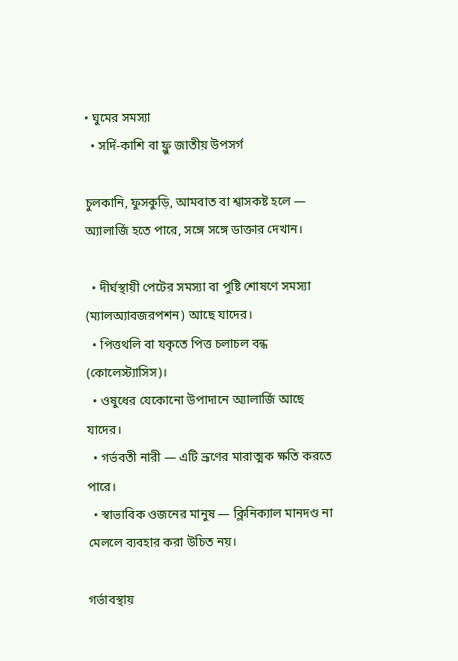• ঘুমের সমস্যা
  • সর্দি-কাশি বা ফ্লু জাতীয় উপসর্গ

চুলকানি, ফুসকুড়ি, আমবাত বা শ্বাসকষ্ট হলে — অ্যালার্জি হতে পারে, সঙ্গে সঙ্গে ডাক্তার দেখান।

  • দীর্ঘস্থায়ী পেটের সমস্যা বা পুষ্টি শোষণে সমস্যা (ম্যালঅ্যাবজরপশন) আছে যাদের।
  • পিত্তথলি বা যকৃতে পিত্ত চলাচল বন্ধ (কোলেস্ট্যাসিস)।
  • ওষুধের যেকোনো উপাদানে অ্যালার্জি আছে যাদের।
  • গর্ভবতী নারী — এটি ভ্রূণের মারাত্মক ক্ষতি করতে পারে।
  • স্বাভাবিক ওজনের মানুষ — ক্লিনিক্যাল মানদণ্ড না মেললে ব্যবহার করা উচিত নয়।

গর্ভাবস্থায়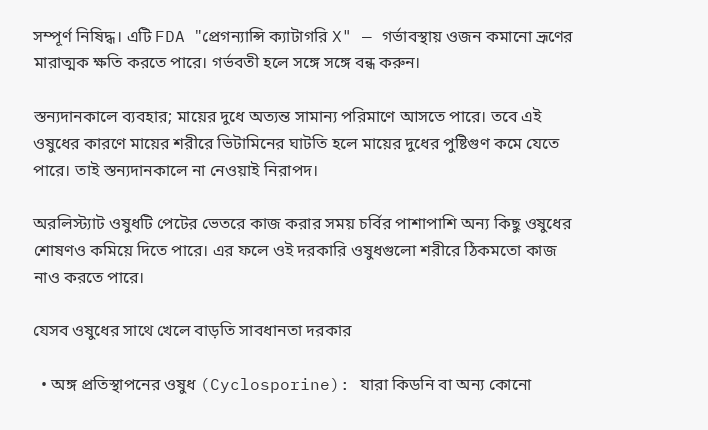সম্পূর্ণ নিষিদ্ধ। এটি FDA "প্রেগন্যান্সি ক্যাটাগরি X" — গর্ভাবস্থায় ওজন কমানো ভ্রূণের মারাত্মক ক্ষতি করতে পারে। গর্ভবতী হলে সঙ্গে সঙ্গে বন্ধ করুন।

স্তন্যদানকালে ব্যবহার; মায়ের দুধে অত্যন্ত সামান্য পরিমাণে আসতে পারে। তবে এই ওষুধের কারণে মায়ের শরীরে ভিটামিনের ঘাটতি হলে মায়ের দুধের পুষ্টিগুণ কমে যেতে পারে। তাই স্তন্যদানকালে না নেওয়াই নিরাপদ।

অরলিস্ট্যাট ওষুধটি পেটের ভেতরে কাজ করার সময় চর্বির পাশাপাশি অন্য কিছু ওষুধের শোষণও কমিয়ে দিতে পারে। এর ফলে ওই দরকারি ওষুধগুলো শরীরে ঠিকমতো কাজ নাও করতে পারে।

যেসব ওষুধের সাথে খেলে বাড়তি সাবধানতা দরকার

  • অঙ্গ প্রতিস্থাপনের ওষুধ (Cyclosporine): যারা কিডনি বা অন্য কোনো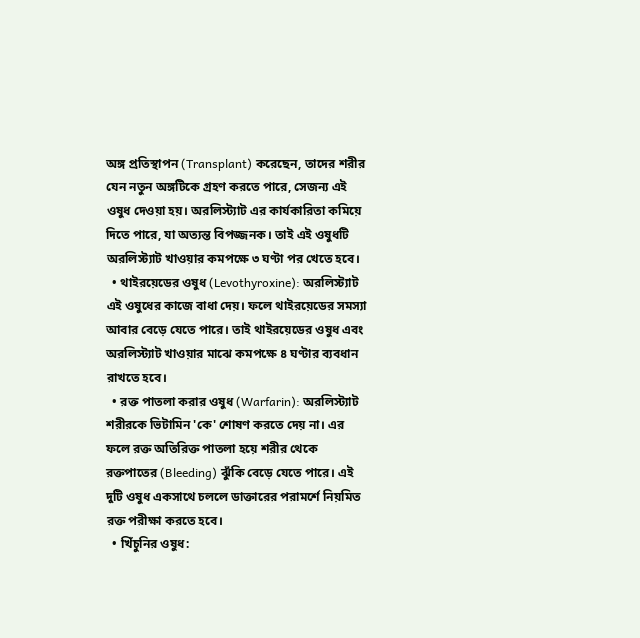অঙ্গ প্রতিস্থাপন (Transplant) করেছেন, তাদের শরীর যেন নতুন অঙ্গটিকে গ্রহণ করতে পারে, সেজন্য এই ওষুধ দেওয়া হয়। অরলিস্ট্যাট এর কার্যকারিতা কমিয়ে দিতে পারে, যা অত্যন্ত বিপজ্জনক। তাই এই ওষুধটি অরলিস্ট্যাট খাওয়ার কমপক্ষে ৩ ঘণ্টা পর খেতে হবে।
  • থাইরয়েডের ওষুধ (Levothyroxine): অরলিস্ট্যাট এই ওষুধের কাজে বাধা দেয়। ফলে থাইরয়েডের সমস্যা আবার বেড়ে যেতে পারে। তাই থাইরয়েডের ওষুধ এবং অরলিস্ট্যাট খাওয়ার মাঝে কমপক্ষে ৪ ঘণ্টার ব্যবধান রাখতে হবে।
  • রক্ত পাতলা করার ওষুধ (Warfarin): অরলিস্ট্যাট শরীরকে ভিটামিন 'কে' শোষণ করতে দেয় না। এর ফলে রক্ত অতিরিক্ত পাতলা হয়ে শরীর থেকে রক্তপাতের (Bleeding) ঝুঁকি বেড়ে যেতে পারে। এই দুটি ওষুধ একসাথে চললে ডাক্তারের পরামর্শে নিয়মিত রক্ত পরীক্ষা করতে হবে।
  • খিঁচুনির ওষুধ: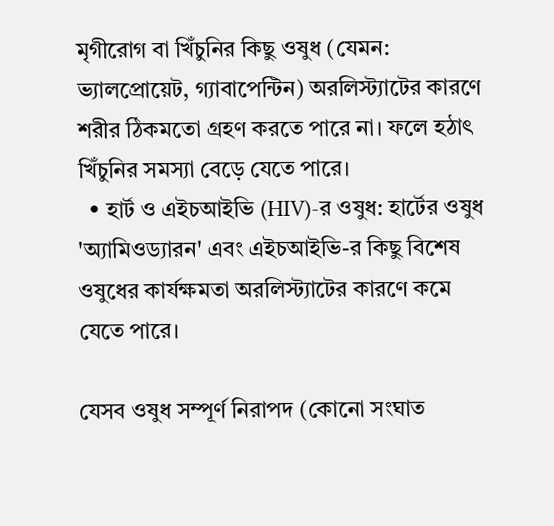মৃগীরোগ বা খিঁচুনির কিছু ওষুধ (যেমন: ভ্যালপ্রোয়েট, গ্যাবাপেন্টিন) অরলিস্ট্যাটের কারণে শরীর ঠিকমতো গ্রহণ করতে পারে না। ফলে হঠাৎ খিঁচুনির সমস্যা বেড়ে যেতে পারে।
  • হার্ট ও এইচআইভি (HIV)-র ওষুধ: হার্টের ওষুধ 'অ্যামিওড্যারন' এবং এইচআইভি-র কিছু বিশেষ ওষুধের কার্যক্ষমতা অরলিস্ট্যাটের কারণে কমে যেতে পারে।

যেসব ওষুধ সম্পূর্ণ নিরাপদ (কোনো সংঘাত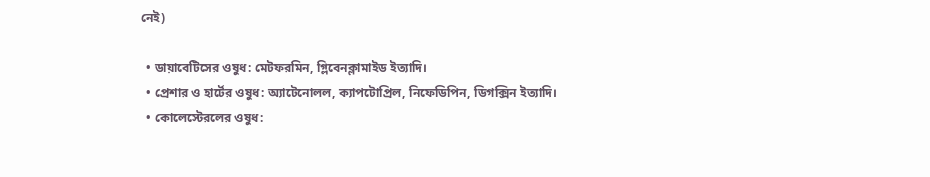নেই)

  • ডায়াবেটিসের ওষুধ: মেটফরমিন, গ্লিবেনক্লামাইড ইত্যাদি।
  • প্রেশার ও হার্টের ওষুধ: অ্যাটেনোলল, ক্যাপটোপ্রিল, নিফেডিপিন, ডিগক্সিন ইত্যাদি।
  • কোলেস্টেরলের ওষুধ: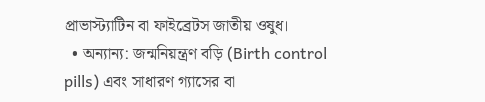প্রাভাস্ট্যাটিন বা ফাইব্রেটস জাতীয় ওষুধ।
  • অন্যান্য: জন্মনিয়ন্ত্রণ বড়ি (Birth control pills) এবং সাধারণ গ্যাসের বা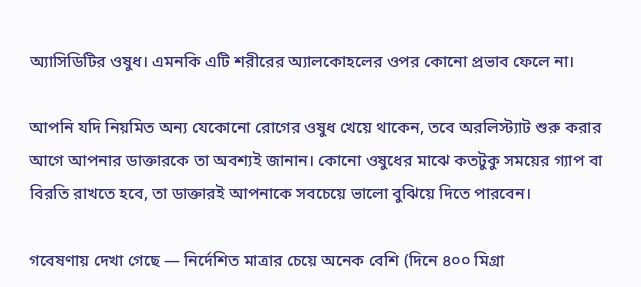অ্যাসিডিটির ওষুধ। এমনকি এটি শরীরের অ্যালকোহলের ওপর কোনো প্রভাব ফেলে না।

আপনি যদি নিয়মিত অন্য যেকোনো রোগের ওষুধ খেয়ে থাকেন, তবে অরলিস্ট্যাট শুরু করার আগে আপনার ডাক্তারকে তা অবশ্যই জানান। কোনো ওষুধের মাঝে কতটুকু সময়ের গ্যাপ বা বিরতি রাখতে হবে, তা ডাক্তারই আপনাকে সবচেয়ে ভালো বুঝিয়ে দিতে পারবেন।

গবেষণায় দেখা গেছে — নির্দেশিত মাত্রার চেয়ে অনেক বেশি (দিনে ৪০০ মিগ্রা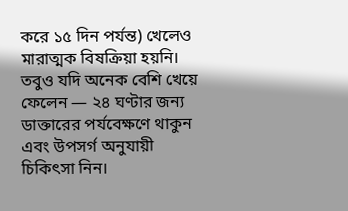করে ১৫ দিন পর্যন্ত) খেলেও মারাত্মক বিষক্রিয়া হয়নি। তবুও যদি অনেক বেশি খেয়ে ফেলেন — ২৪ ঘণ্টার জন্য ডাক্তারের পর্যবেক্ষণে থাকুন এবং উপসর্গ অনুযায়ী চিকিৎসা নিন।